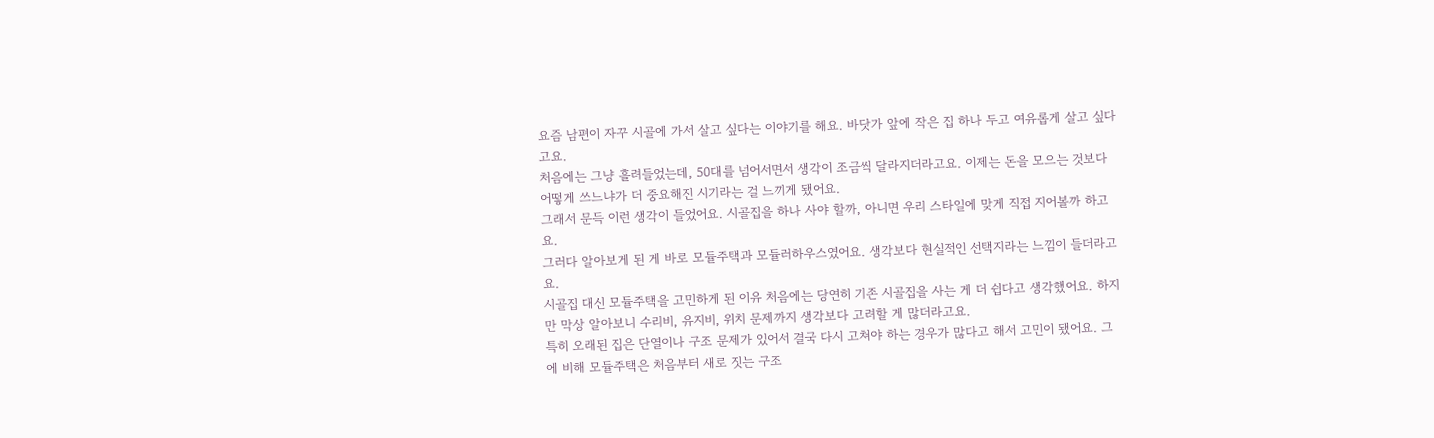요즘 남편이 자꾸 시골에 가서 살고 싶다는 이야기를 해요. 바닷가 앞에 작은 집 하나 두고 여유롭게 살고 싶다고요.
처음에는 그냥 흘려들었는데, 50대를 넘어서면서 생각이 조금씩 달라지더라고요. 이제는 돈을 모으는 것보다 어떻게 쓰느냐가 더 중요해진 시기라는 걸 느끼게 됐어요.
그래서 문득 이런 생각이 들었어요. 시골집을 하나 사야 할까, 아니면 우리 스타일에 맞게 직접 지어볼까 하고요.
그러다 알아보게 된 게 바로 모듈주택과 모듈러하우스였어요. 생각보다 현실적인 선택지라는 느낌이 들더라고요.
시골집 대신 모듈주택을 고민하게 된 이유 처음에는 당연히 기존 시골집을 사는 게 더 쉽다고 생각했어요. 하지만 막상 알아보니 수리비, 유지비, 위치 문제까지 생각보다 고려할 게 많더라고요.
특히 오래된 집은 단열이나 구조 문제가 있어서 결국 다시 고쳐야 하는 경우가 많다고 해서 고민이 됐어요. 그에 비해 모듈주택은 처음부터 새로 짓는 구조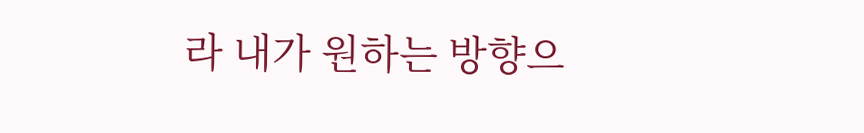라 내가 원하는 방향으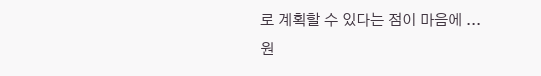로 계획할 수 있다는 점이 마음에 ...
원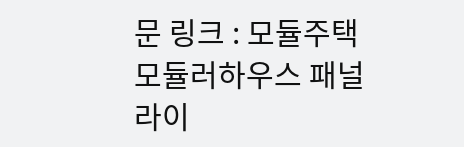문 링크 : 모듈주택 모듈러하우스 패널라이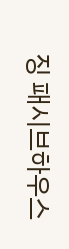징 패시브하우스